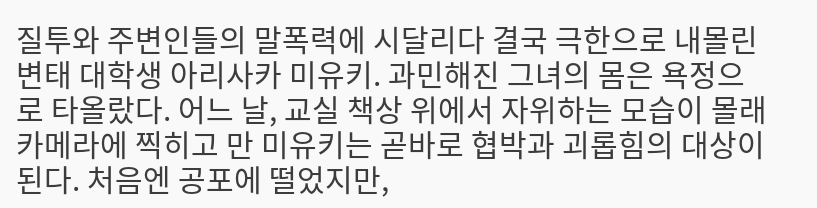질투와 주변인들의 말폭력에 시달리다 결국 극한으로 내몰린 변태 대학생 아리사카 미유키. 과민해진 그녀의 몸은 욕정으로 타올랐다. 어느 날, 교실 책상 위에서 자위하는 모습이 몰래카메라에 찍히고 만 미유키는 곧바로 협박과 괴롭힘의 대상이 된다. 처음엔 공포에 떨었지만,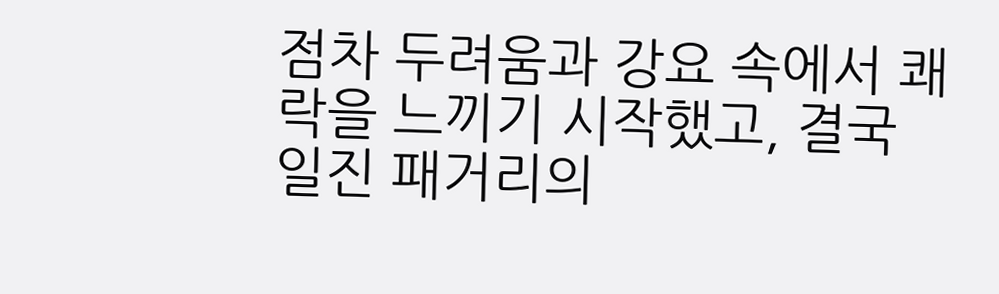점차 두려움과 강요 속에서 쾌락을 느끼기 시작했고, 결국 일진 패거리의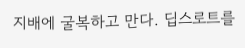지배에 굴복하고 만다. 딥스로트를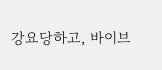강요당하고, 바이브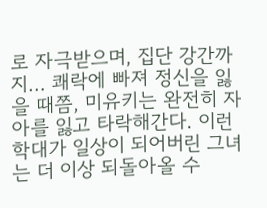로 자극받으며, 집단 강간까지… 쾌락에 빠져 정신을 잃을 때쯤, 미유키는 완전히 자아를 잃고 타락해간다. 이런 학대가 일상이 되어버린 그녀는 더 이상 되돌아올 수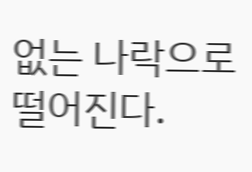없는 나락으로 떨어진다.